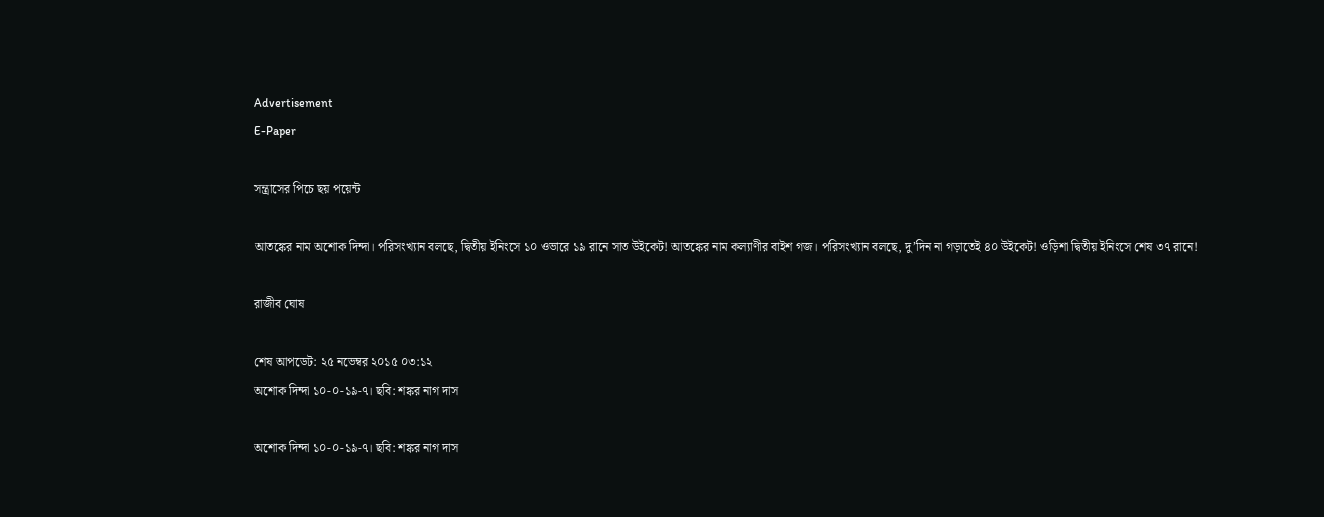Advertisement
E-Paper

সন্ত্রাসের পিচে ছয় পয়েন্ট

আতঙ্কের নাম অশোক দিন্দা। পরিসংখ্যান বলছে, দ্বিতীয় ইনিংসে ১০ ওভারে ১৯ রানে সাত উইকেট! আতঙ্কের নাম কল্যাণীর বাইশ গজ। পরিসংখ্যান বলছে, দু’দিন না গড়াতেই ৪০ উইকেট! ওড়িশা দ্বিতীয় ইনিংসে শেষ ৩৭ রানে!

রাজীব ঘোষ

শেষ আপডেট: ২৫ নভেম্বর ২০১৫ ০৩:১২
অশোক দিন্দা ১০-০-১৯-৭। ছবি: শঙ্কর নাগ দাস

অশোক দিন্দা ১০-০-১৯-৭। ছবি: শঙ্কর নাগ দাস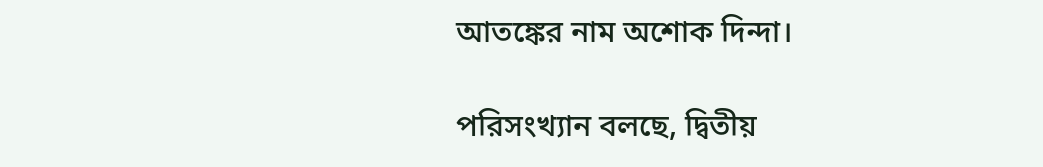আতঙ্কের নাম অশোক দিন্দা।

পরিসংখ্যান বলছে, দ্বিতীয়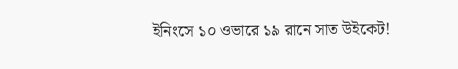ইনিংসে ১০ ওভারে ১৯ রানে সাত উইকেট!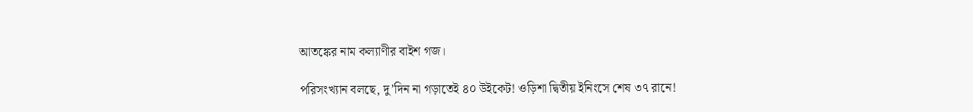আতঙ্কের নাম কল্যাণীর বাইশ গজ।

পরিসংখ্যান বলছে, দু’দিন না গড়াতেই ৪০ উইকেট! ওড়িশা দ্বিতীয় ইনিংসে শেষ ৩৭ রানে!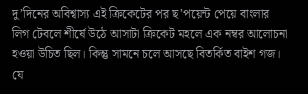দু’দিনের অবিশ্বাস্য এই ক্রিকেটের পর ছ’পয়েন্ট পেয়ে বাংলার লিগ টেবলে শীর্ষে উঠে আসাটা ক্রিকেট মহলে এক নম্বর আলোচনা হওয়া উচিত ছিল। কিন্তু সামনে চলে আসছে বিতর্কিত বাইশ গজ। যে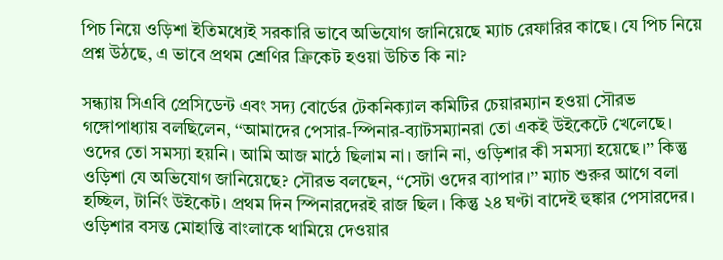পিচ নিয়ে ওড়িশা ইতিমধ্যেই সরকারি ভাবে অভিযোগ জানিয়েছে ম্যাচ রেফারির কাছে। যে পিচ নিয়ে প্রশ্ন উঠছে, এ ভাবে প্রথম শ্রেণির ক্রিকেট হওয়া উচিত কি না?

সন্ধ্যায় সিএবি প্রেসিডেন্ট এবং সদ্য বোর্ডের টেকনিক্যাল কমিটির চেয়ারম্যান হওয়া সৌরভ গঙ্গোপাধ্যায় বলছিলেন, ‘‘আমাদের পেসার-স্পিনার-ব্যাটসম্যানরা তো একই উইকেটে খেলেছে। ওদের তো সমস্যা হয়নি। আমি আজ মাঠে ছিলাম না। জানি না, ওড়িশার কী সমস্যা হয়েছে।’’ কিন্তু ওড়িশা যে অভিযোগ জানিয়েছে? সৌরভ বলছেন, ‘‘সেটা ওদের ব্যাপার।’’ ম্যাচ শুরুর আগে বলা হচ্ছিল, টার্নিং উইকেট। প্রথম দিন স্পিনারদেরই রাজ ছিল। কিন্তু ২৪ ঘণ্টা বাদেই হুঙ্কার পেসারদের। ওড়িশার বসন্ত মোহান্তি বাংলাকে থামিয়ে দেওয়ার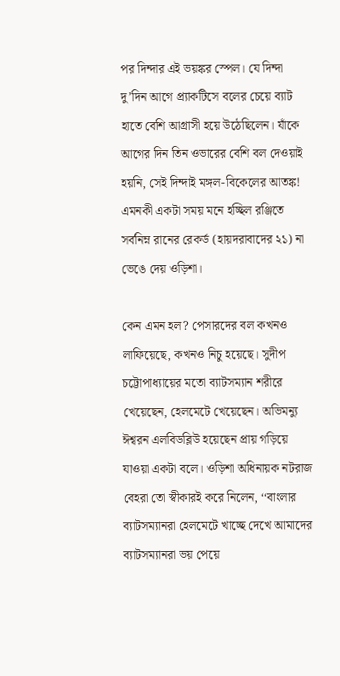পর দিন্দার এই ভয়ঙ্কর স্পেল। যে দিন্দা দু’দিন আগে প্র্যাকটিসে বলের চেয়ে ব্যাট হাতে বেশি আগ্রাসী হয়ে উঠেছিলেন। যাঁকে আগের দিন তিন ওভারের বেশি বল দেওয়াই হয়নি, সেই দিন্দাই মঙ্গল-বিকেলের আতঙ্ক! এমনকী একটা সময় মনে হচ্ছিল রঞ্জিতে সর্বনিম্ন রানের রেকর্ড (হায়দরাবাদের ২১) না ভেঙে দেয় ওড়িশা।

কেন এমন হল? পেসারদের বল কখনও লাফিয়েছে, কখনও নিচু হয়েছে। সুদীপ চট্টোপাধ্যায়ের মতো ব্যাটসম্যান শরীরে খেয়েছেন, হেলমেটে খেয়েছেন। অভিমন্যু ঈশ্বরন এলবিডব্লিউ হয়েছেন প্রায় গড়িয়ে যাওয়া একটা বলে। ওড়িশা অধিনায়ক নটরাজ বেহরা তো স্বীকারই করে নিলেন, ‘‘বাংলার ব্যাটসম্যানরা হেলমেটে খাচ্ছে দেখে আমাদের ব্যাটসম্যানরা ভয় পেয়ে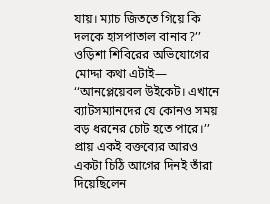যায়। ম্যাচ জিততে গিয়ে কি দলকে হাসপাতাল বানাব?’’ ওড়িশা শিবিরের অভিযোগের মোদ্দা কথা এটাই— ‘‘আনপ্লেয়েবল উইকেট। এখানে ব্যাটসম্যানদের যে কোনও সময় বড় ধরনের চোট হতে পারে।’’ প্রায় একই বক্তব্যের আরও একটা চিঠি আগের দিনই তাঁরা দিয়েছিলেন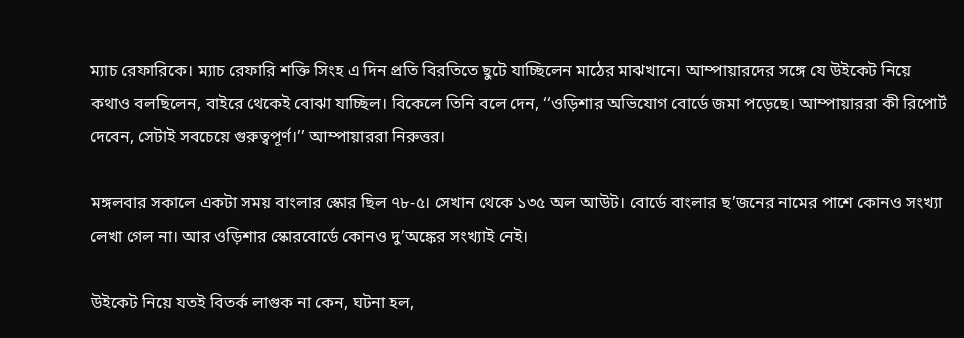ম্যাচ রেফারিকে। ম্যাচ রেফারি শক্তি সিংহ এ দিন প্রতি বিরতিতে ছুটে যাচ্ছিলেন মাঠের মাঝখানে। আম্পায়ারদের সঙ্গে যে উইকেট নিয়ে কথাও বলছিলেন, বাইরে থেকেই বোঝা যাচ্ছিল। বিকেলে তিনি বলে দেন, ‘‘ওড়িশার অভিযোগ বোর্ডে জমা পড়েছে। আম্পায়াররা কী রিপোর্ট দেবেন, সেটাই সবচেয়ে গুরুত্বপূর্ণ।’’ আম্পায়াররা নিরুত্তর।

মঙ্গলবার সকালে একটা সময় বাংলার স্কোর ছিল ৭৮-৫। সেখান থেকে ১৩৫ অল আউট। বোর্ডে বাংলার ছ’জনের নামের পাশে কোনও সংখ্যা লেখা গেল না। আর ওড়িশার স্কোরবোর্ডে কোনও দু’অঙ্কের সংখ্যাই নেই।

উইকেট নিয়ে যতই বিতর্ক লাগুক না কেন, ঘটনা হল,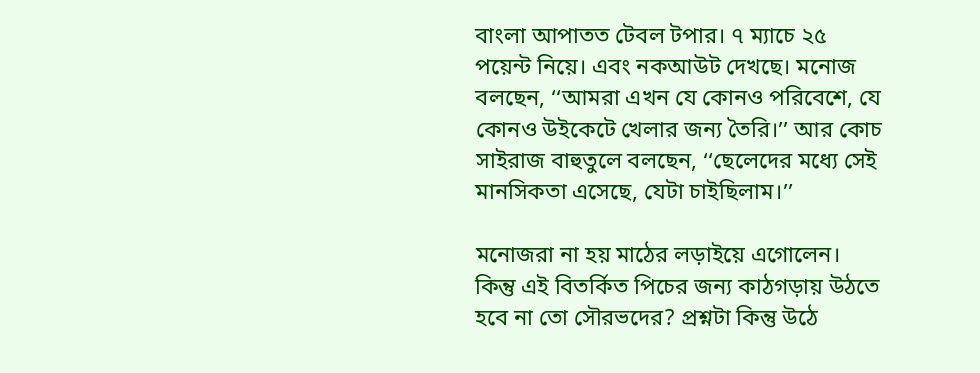বাংলা আপাতত টেবল টপার। ৭ ম্যাচে ২৫ পয়েন্ট নিয়ে। এবং নকআউট দেখছে। মনোজ বলছেন, ‘‘আমরা এখন যে কোনও পরিবেশে, যে কোনও উইকেটে খেলার জন্য তৈরি।’’ আর কোচ সাইরাজ বাহুতুলে বলছেন, ‘‘ছেলেদের মধ্যে সেই মানসিকতা এসেছে, যেটা চাইছিলাম।’’

মনোজরা না হয় মাঠের লড়াইয়ে এগোলেন। কিন্তু এই বিতর্কিত পিচের জন্য কাঠগড়ায় উঠতে হবে না তো সৌরভদের? প্রশ্নটা কিন্তু উঠে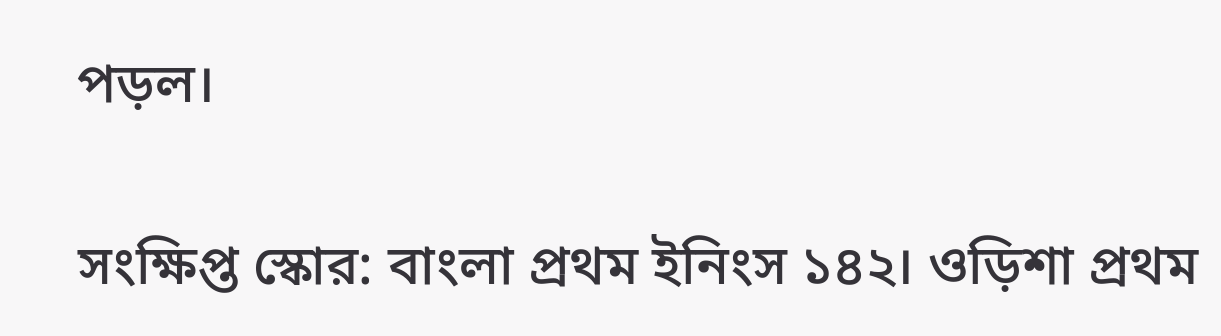পড়ল।

সংক্ষিপ্ত স্কোর: বাংলা প্রথম ইনিংস ১৪২। ওড়িশা প্রথম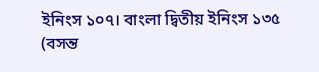ইনিংস ১০৭। বাংলা দ্বিতীয় ইনিংস ১৩৫ (বসন্ত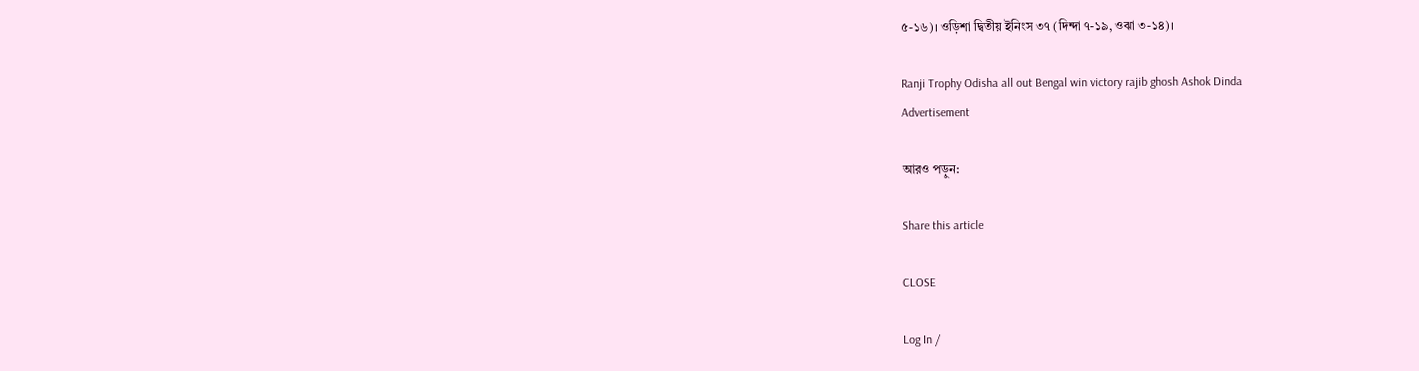৫-১৬)। ওড়িশা দ্বিতীয় ইনিংস ৩৭ (দিন্দা ৭-১৯, ওঝা ৩-১৪)।

Ranji Trophy Odisha all out Bengal win victory rajib ghosh Ashok Dinda
Advertisement

আরও পড়ুন:

Share this article

CLOSE

Log In /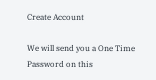Create Account

We will send you a One Time Password on this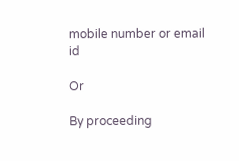mobile number or email id

Or

By proceeding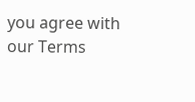you agree with our Terms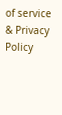of service & Privacy Policy